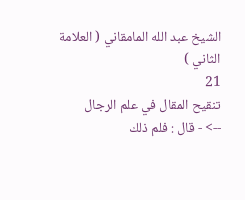الشيخ عبد الله المامقاني ( العلامة الثاني )
21
تنقيح المقال في علم الرجال
--> - قال : فلم ذلك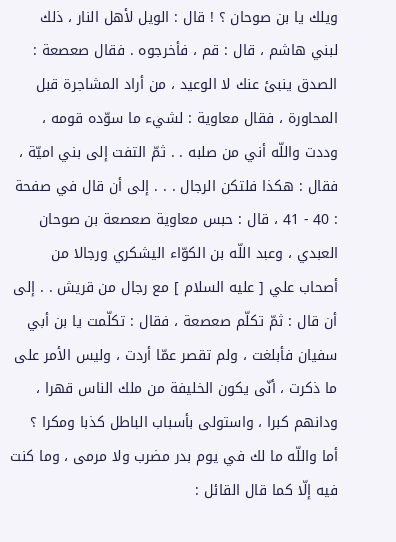ويلك يا بن صوحان ؟ ! قال : الويل لأهل النار ، ذلك لبني هاشم ، قال : قم ، فأخرجوه . فقال صعصعة : الصدق ينبئ عنك لا الوعيد ، من أراد المشاجرة قبل المحاورة ، فقال معاوية : لشيء ما سوّده قومه ، وددت واللّه أني من صلبه . . ثمّ التفت إلى بني اميّة ، فقال : هكذا فلتكن الرجال . . . إلى أن قال في صفحة : 40 - 41 ، قال : حبس معاوية صعصعة بن صوحان العبدي ، وعبد اللّه بن الكوّاء اليشكري ورجالا من أصحاب علي [ عليه السلام ] مع رجال من قريش . . إلى أن قال : ثمّ تكلّم صعصعة ، فقال : تكلّمت يا بن أبي سفيان فأبلغت ، ولم تقصر عمّا أردت ، وليس الأمر على ما ذكرت ، أنّى يكون الخليفة من ملك الناس قهرا ، ودانهم كبرا ، واستولى بأسباب الباطل كذبا ومكرا ؟ أما واللّه ما لك في يوم بدر مضرب ولا مرمى ، وما كنت فيه إلّا كما قال القائل :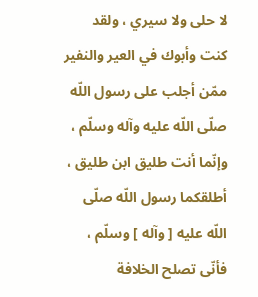لا حلى ولا سيري ، ولقد كنت وأبوك في العير والنفير ممّن أجلب على رسول اللّه صلّى اللّه عليه وآله وسلّم ، وإنّما أنت طليق ابن طليق ، أطلقكما رسول اللّه صلّى اللّه عليه [ وآله ] وسلّم ، فأنّى تصلح الخلافة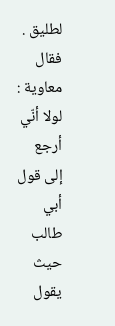لطليق . فقال معاوية : لولا أنّي أرجع إلى قول أبي طالب حيث يقول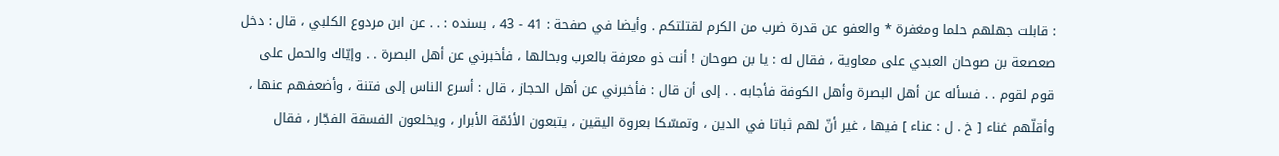: قابلت جهلهم حلما ومغفرة * والعفو عن قدرة ضرب من الكرم لقتلتكم . وأيضا في صفحة : 41 - 43 ، بسنده : . . عن ابن مردوع الكلبي ، قال : دخل صعصعة بن صوحان العبدي على معاوية ، فقال له : يا بن صوحان ! أنت ذو معرفة بالعرب وبحالها ، فأخبرني عن أهل البصرة . . وإيّاك والحمل على قوم لقوم . . فسأله عن أهل البصرة وأهل الكوفة فأجابه . . إلى أن قال : فأخبرني عن أهل الحجاز ، قال : أسرع الناس إلى فتنة ، وأضعفهم عنها ، وأقلّهم غناء [ خ . ل : عناء ] فيها ، غير أنّ لهم ثباتا في الدين ، وتمسّكا بعروة اليقين ، يتبعون الأئمّة الأبرار ، ويخلعون الفسقة الفجّار ، فقال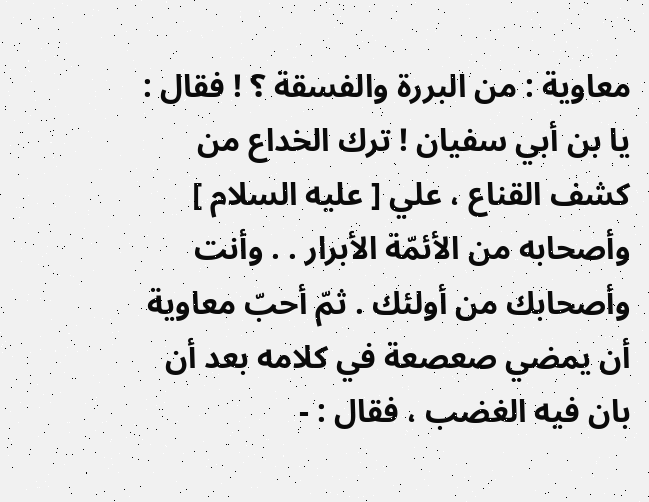معاوية : من البررة والفسقة ؟ ! فقال : يا بن أبي سفيان ! ترك الخداع من كشف القناع ، علي [ عليه السلام ] وأصحابه من الأئمّة الأبرار . . وأنت وأصحابك من أولئك . ثمّ أحبّ معاوية أن يمضي صعصعة في كلامه بعد أن بان فيه الغضب ، فقال : -